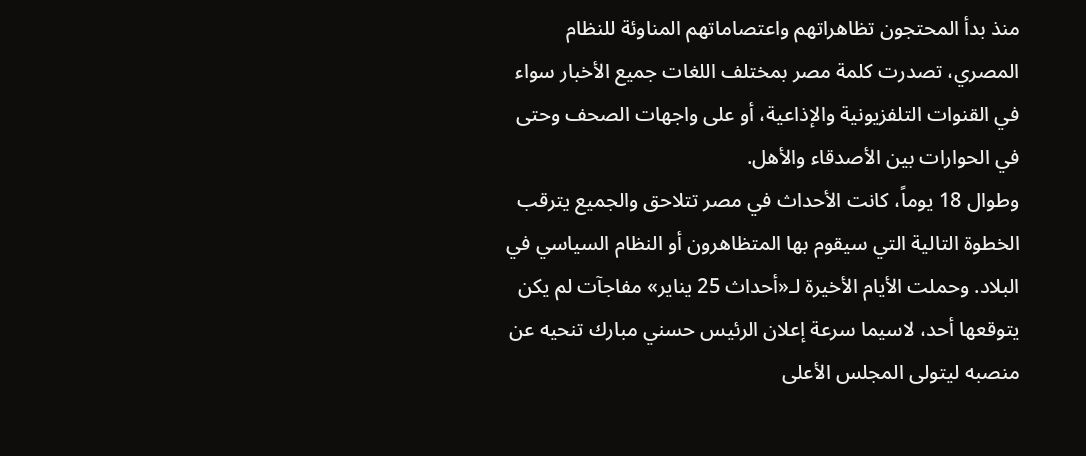منذ بدأ المحتجون تظاهراتهم واعتصاماتهم المناوئة للنظام المصري، تصدرت كلمة مصر بمختلف اللغات جميع الأخبار سواء في القنوات التلفزيونية والإذاعية، أو على واجهات الصحف وحتى في الحوارات بين الأصدقاء والأهل.
وطوال 18 يوماً، كانت الأحداث في مصر تتلاحق والجميع يترقب الخطوة التالية التي سيقوم بها المتظاهرون أو النظام السياسي في البلاد. وحملت الأيام الأخيرة لـ«أحداث 25 يناير» مفاجآت لم يكن يتوقعها أحد، لاسيما سرعة إعلان الرئيس حسني مبارك تنحيه عن منصبه ليتولى المجلس الأعلى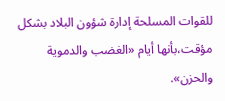للقوات المسلحة إدارة شؤون البلاد بشكل مؤقت،بأنها أيام «الغضب والدموية والحزن».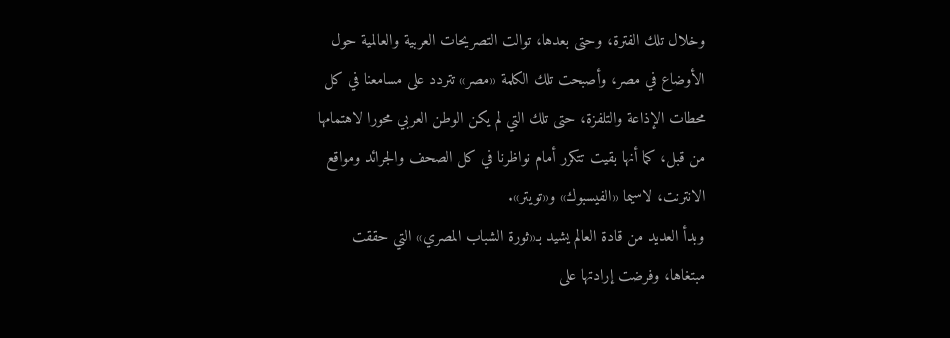وخلال تلك الفترة، وحتى بعدها، توالت التصريحات العربية والعالمية حول الأوضاع في مصر، وأصبحت تلك الكلمة «مصر» تتردد على مسامعنا في كل محطات الإذاعة والتلفزة، حتى تلك التي لم يكن الوطن العربي محورا لاهتمامها من قبل، كما أنها بقيت تتكرر أمام نواظرنا في كل الصحف والجرائد ومواقع الانترنت، لاسيما «الفيسبوك» و«تويتر».
وبدأ العديد من قادة العالم يشيد بـ«ثورة الشباب المصري» التي حققت مبتغاها، وفرضت إرادتها على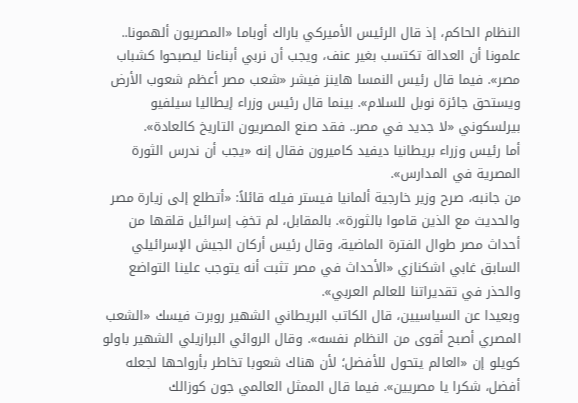النظام الحاكم، إذ قال الرئيس الأميركي باراك أوباما «المصريون ألهمونا.. علمونا أن العدالة تكتسب بغير عنف، ويجب أن نربي أبناءنا ليصبحوا كشباب مصر». فيما قال رئيس النمسا هاينز فيشر «شعب مصر أعظم شعوب الأرض ويستحق جائزة نوبل للسلام». بينما قال رئيس وزراء إيطاليا سيلفيو بيرلسكوني «لا جديد في مصر.. فقد صنع المصريون التاريخ كالعادة».
أما رئيس وزراء بريطانيا ديفيد كاميرون فقال إنه «يجب أن ندرس الثورة المصرية في المدارس».
من جانبه، صرح وزير خارجية ألمانيا فيستر فيله قائلاً: «أتطلع إلى زيارة مصر والحديث مع الذين قاموا بالثورة». بالمقابل، لم تخفِ إسرائيل قلقها من أحداث مصر طوال الفترة الماضية، وقال رئيس أركان الجيش الإسرائيلي السابق غابي اشكنازي «الأحداث في مصر تثبت أنه يتوجب علينا التواضع والحذر في تقديراتنا للعالم العربي».
وبعيدا عن السياسيين، قال الكاتب البريطاني الشهير روبرت فيسك «الشعب المصري أصبح أقوى من النظام نفسه». وقال الروائي البرازيلي الشهير باولو كويلو إن «العالم يتحول للأفضل؛ لأن هناك شعوبا تخاطر بأرواحها لجعله أفضل، شكرا يا مصريين». فيما قال الممثل العالمي جون كوزالك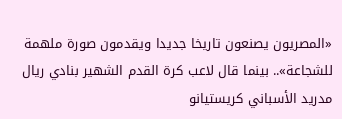«المصريون يصنعون تاريخا جديدا ويقدمون صورة ملهمة للشجاعة».. بينما قال لاعب كرة القدم الشهير بنادي ريال مدريد الأسباني كريستيانو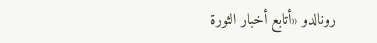رونالدو «أتابع أخبار الثورة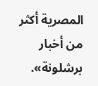المصرية أكثر من أخبار برشلونة».